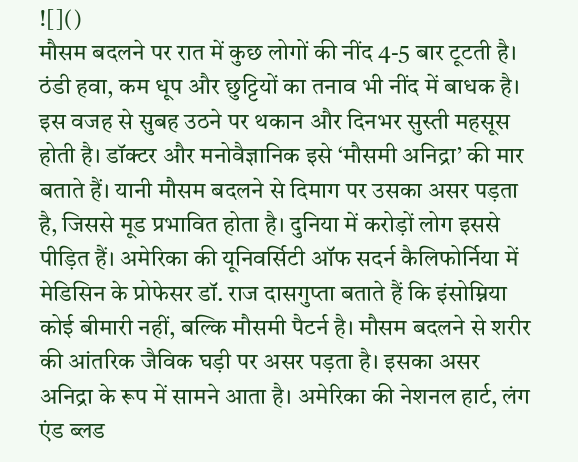![]()
मौसम बदलने पर रात में कुछ लोगों की नींद 4-5 बार टूटती है। ठंडी हवा, कम धूप और छुट्टियों का तनाव भी नींद में बाधक है। इस वजह से सुबह उठने पर थकान और दिनभर सुस्ती महसूस होती है। डॉक्टर और मनोवैज्ञानिक इसे ‘मौसमी अनिद्रा’ की मार बताते हैं। यानी मौसम बदलने से दिमाग पर उसका असर पड़ता है, जिससे मूड प्रभावित होता है। दुनिया में करोड़ों लोग इससे पीड़ित हैं। अमेरिका की यूनिवर्सिटी ऑफ सदर्न कैलिफोर्निया में मेडिसिन के प्रोफेसर डॉ. राज दासगुप्ता बताते हैं कि इंसोम्निया कोई बीमारी नहीं, बल्कि मौसमी पैटर्न है। मौसम बदलने से शरीर की आंतरिक जैविक घड़ी पर असर पड़ता है। इसका असर अनिद्रा के रूप में सामने आता है। अमेरिका की नेशनल हार्ट, लंग एंड ब्लड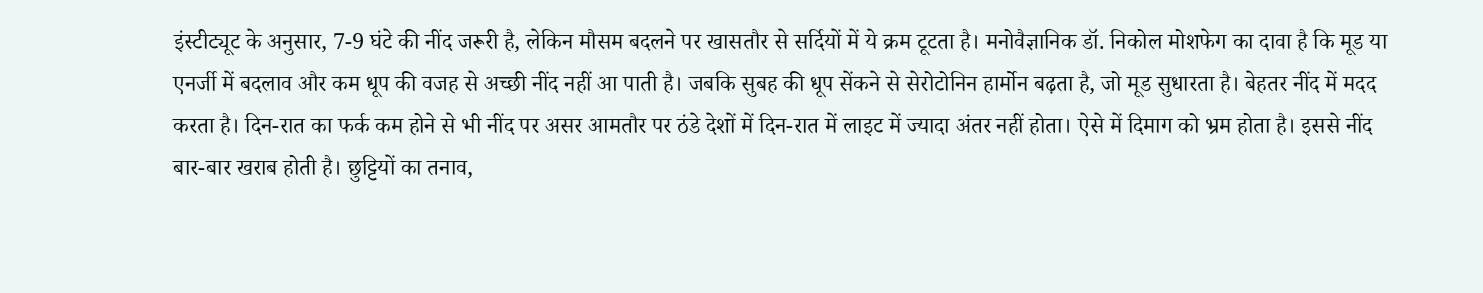इंस्टीट्यूट के अनुसार, 7-9 घंटे की नींद जरूरी है, लेकिन मौसम बदलने पर खासतौर से सर्दियों में ये क्रम टूटता है। मनोवैज्ञानिक डॉ. निकोल मोशफेग का दावा है कि मूड या एनर्जी में बदलाव और कम धूप की वजह से अच्छी नींद नहीं आ पाती है। जबकि सुबह की धूप सेंकने से सेरोटोनिन हार्मोन बढ़ता है, जो मूड सुधारता है। बेहतर नींद में मदद करता है। दिन-रात का फर्क कम होने से भी नींद पर असर आमतौर पर ठंडे देशों में दिन-रात में लाइट में ज्यादा अंतर नहीं होता। ऐसे में दिमाग को भ्रम होता है। इससे नींद बार-बार खराब होती है। छुट्टियों का तनाव,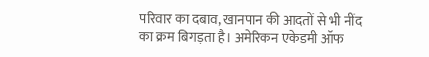परिवार का दबाव, खानपान की आदतों से भी नींद का क्रम बिगड़ता है। अमेरिकन एकेडमी ऑफ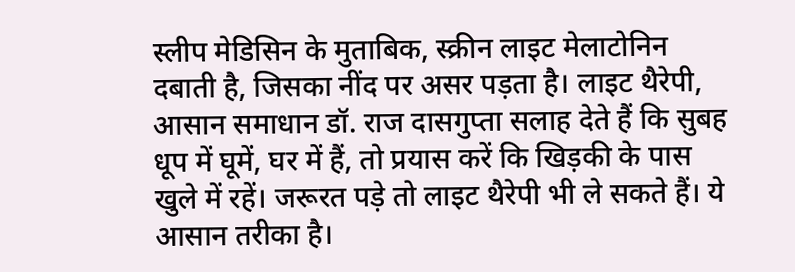स्लीप मेडिसिन के मुताबिक, स्क्रीन लाइट मेलाटोनिन दबाती है, जिसका नींद पर असर पड़ता है। लाइट थैरेपी, आसान समाधान डॉ. राज दासगुप्ता सलाह देते हैं कि सुबह धूप में घूमें, घर में हैं, तो प्रयास करें कि खिड़की के पास खुले में रहें। जरूरत पड़े तो लाइट थैरेपी भी ले सकते हैं। ये आसान तरीका है।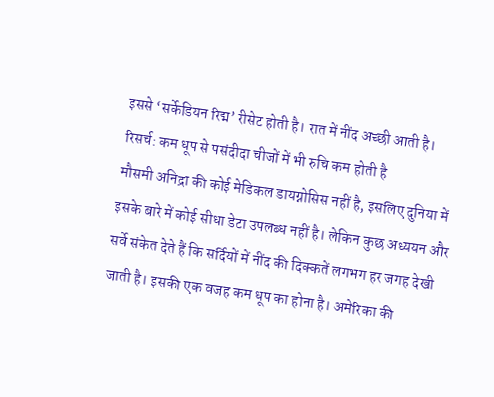इससे ‘सर्केडियन रिद्म’ रीसेट होती है। रात में नींद अच्छी आती है। रिसर्च: कम धूप से पसंदीदा चीजों में भी रुचि कम होती है
मौसमी अनिद्रा की कोई मेडिकल डायग्नोसिस नहीं है, इसलिए दुनिया में इसके बारे में कोई सीधा डेटा उपलब्ध नहीं है। लेकिन कुछ अध्ययन और सर्वे संकेत देते हैं कि सर्दियों में नींद की दिक्कतें लगभग हर जगह देखी जाती है। इसकी एक वजह कम धूप का होना है। अमेरिका की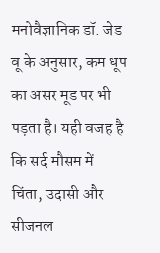मनोवैज्ञानिक डॉ. जेड वू के अनुसार, कम धूप का असर मूड पर भी पड़ता है। यही वजह है कि सर्द मौसम में चिंता, उदासी और सीजनल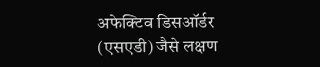अफेक्टिव डिसऑर्डर (एसएडी) जैसे लक्षण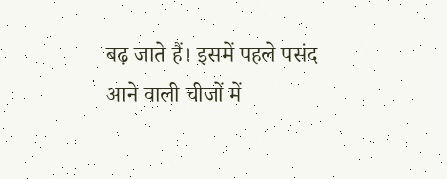बढ़ जाते हैं। इसमें पहले पसंद आने वाली चीजों में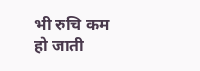भी रुचि कम हो जाती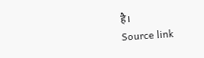है।
Source link